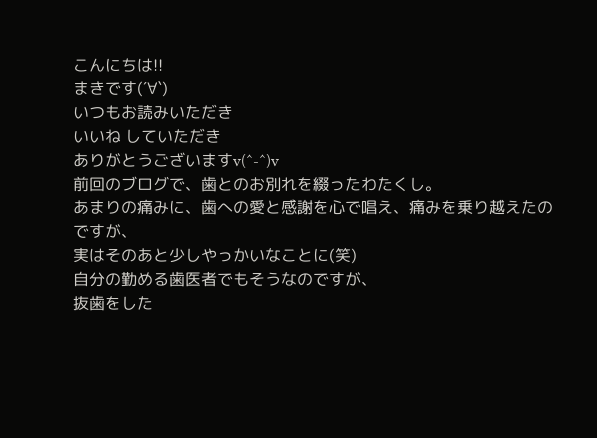こんにちは!!
まきです(´∀`)
いつもお読みいただき
いいね していただき
ありがとうございますv(^-^)v
前回のブログで、歯とのお別れを綴ったわたくし。
あまりの痛みに、歯への愛と感謝を心で唱え、痛みを乗り越えたのですが、
実はそのあと少しやっかいなことに(笑)
自分の勤める歯医者でもそうなのですが、
抜歯をした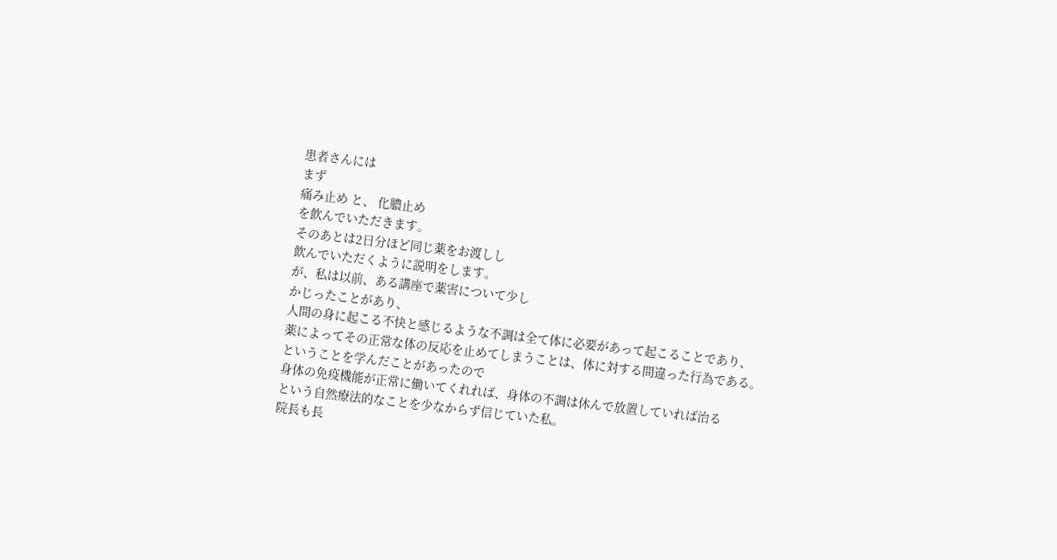患者さんには
まず
痛み止め と、 化膿止め
を飲んでいただきます。
そのあとは2日分ほど同じ薬をお渡しし
飲んでいただくように説明をします。
が、私は以前、ある講座で薬害について少し
かじったことがあり、
人間の身に起こる不快と感じるような不調は全て体に必要があって起こることであり、
薬によってその正常な体の反応を止めてしまうことは、体に対する間違った行為である。
ということを学んだことがあったので
身体の免疫機能が正常に働いてくれれば、身体の不調は休んで放置していれば治る
という自然療法的なことを少なからず信じていた私。
院長も長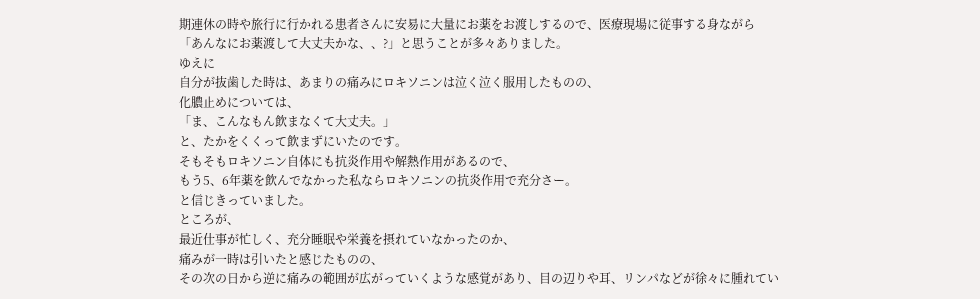期連休の時や旅行に行かれる患者さんに安易に大量にお薬をお渡しするので、医療現場に従事する身ながら
「あんなにお薬渡して大丈夫かな、、?」と思うことが多々ありました。
ゆえに
自分が抜歯した時は、あまりの痛みにロキソニンは泣く泣く服用したものの、
化膿止めについては、
「ま、こんなもん飲まなくて大丈夫。」
と、たかをくくって飲まずにいたのです。
そもそもロキソニン自体にも抗炎作用や解熱作用があるので、
もう5、6年薬を飲んでなかった私ならロキソニンの抗炎作用で充分さー。
と信じきっていました。
ところが、
最近仕事が忙しく、充分睡眠や栄養を摂れていなかったのか、
痛みが一時は引いたと感じたものの、
その次の日から逆に痛みの範囲が広がっていくような感覚があり、目の辺りや耳、リンパなどが徐々に腫れてい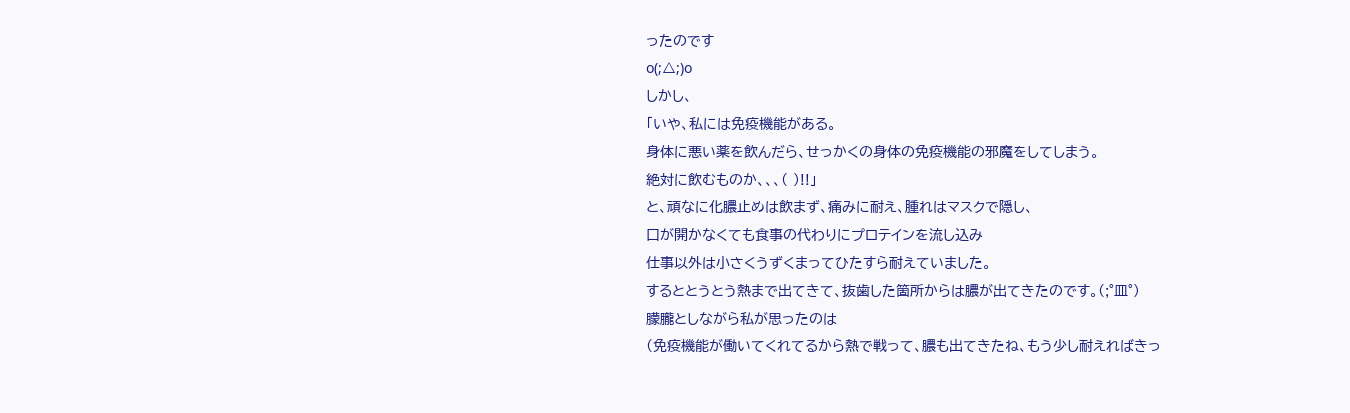ったのです
o(;△;)o
しかし、
「いや、私には免疫機能がある。
身体に悪い薬を飲んだら、せっかくの身体の免疫機能の邪魔をしてしまう。
絶対に飲むものか、、、( )!!」
と、頑なに化膿止めは飲まず、痛みに耐え、腫れはマスクで隠し、
口が開かなくても食事の代わりにプロテインを流し込み
仕事以外は小さくうずくまってひたすら耐えていました。
するととうとう熱まで出てきて、抜歯した箇所からは膿が出てきたのです。(;°皿°)
朦朧としながら私が思ったのは
(免疫機能が働いてくれてるから熱で戦って、膿も出てきたね、もう少し耐えればきっ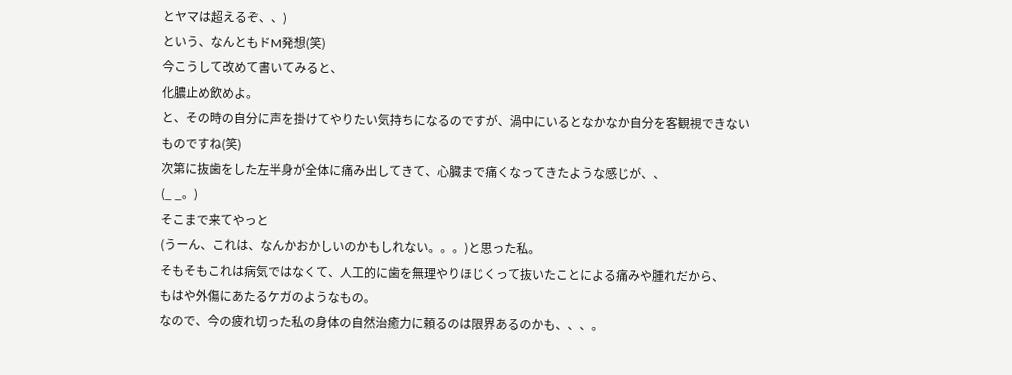とヤマは超えるぞ、、)
という、なんともドM発想(笑)
今こうして改めて書いてみると、
化膿止め飲めよ。
と、その時の自分に声を掛けてやりたい気持ちになるのですが、渦中にいるとなかなか自分を客観視できないものですね(笑)
次第に抜歯をした左半身が全体に痛み出してきて、心臓まで痛くなってきたような感じが、、
(_ _。)
そこまで来てやっと
(うーん、これは、なんかおかしいのかもしれない。。。)と思った私。
そもそもこれは病気ではなくて、人工的に歯を無理やりほじくって抜いたことによる痛みや腫れだから、
もはや外傷にあたるケガのようなもの。
なので、今の疲れ切った私の身体の自然治癒力に頼るのは限界あるのかも、、、。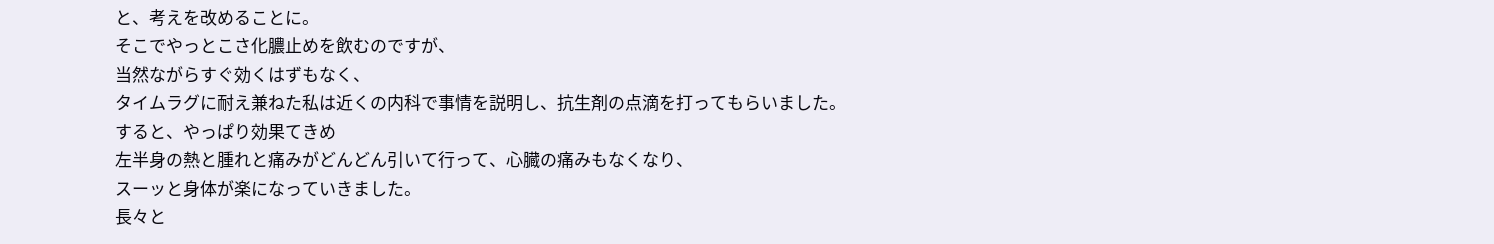と、考えを改めることに。
そこでやっとこさ化膿止めを飲むのですが、
当然ながらすぐ効くはずもなく、
タイムラグに耐え兼ねた私は近くの内科で事情を説明し、抗生剤の点滴を打ってもらいました。
すると、やっぱり効果てきめ
左半身の熱と腫れと痛みがどんどん引いて行って、心臓の痛みもなくなり、
スーッと身体が楽になっていきました。
長々と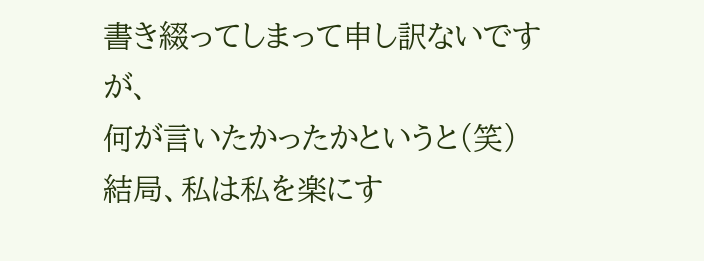書き綴ってしまって申し訳ないですが、
何が言いたかったかというと(笑)
結局、私は私を楽にす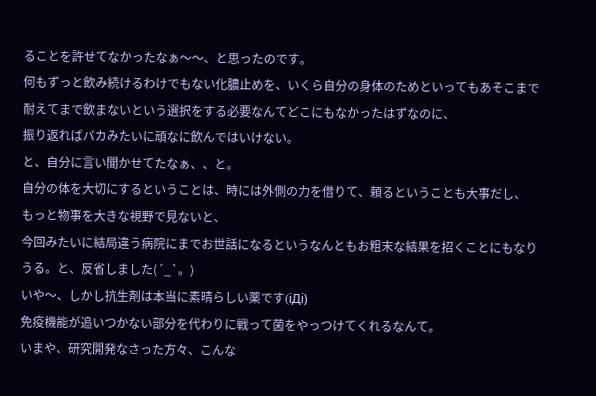ることを許せてなかったなぁ〜〜、と思ったのです。
何もずっと飲み続けるわけでもない化膿止めを、いくら自分の身体のためといってもあそこまで耐えてまで飲まないという選択をする必要なんてどこにもなかったはずなのに、
振り返ればバカみたいに頑なに飲んではいけない。
と、自分に言い聞かせてたなぁ、、と。
自分の体を大切にするということは、時には外側の力を借りて、頼るということも大事だし、
もっと物事を大きな視野で見ないと、
今回みたいに結局違う病院にまでお世話になるというなんともお粗末な結果を招くことにもなりうる。と、反省しました(´_`。)
いや〜、しかし抗生剤は本当に素晴らしい薬です(iДi)
免疫機能が追いつかない部分を代わりに戦って菌をやっつけてくれるなんて。
いまや、研究開発なさった方々、こんな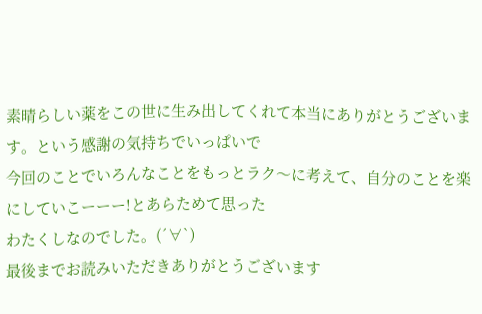素晴らしい薬をこの世に生み出してくれて本当にありがとうございます。という感謝の気持ちでいっぱいで
今回のことでいろんなことをもっとラク〜に考えて、自分のことを楽にしていこーーー!とあらためて思った
わたくしなのでした。(´∀`)
最後までお読みいただきありがとうございます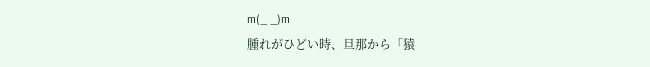m(_ _)m
腫れがひどい時、旦那から「猿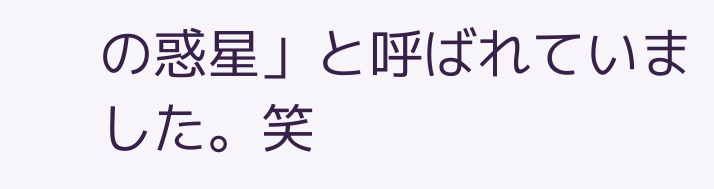の惑星」と呼ばれていました。笑